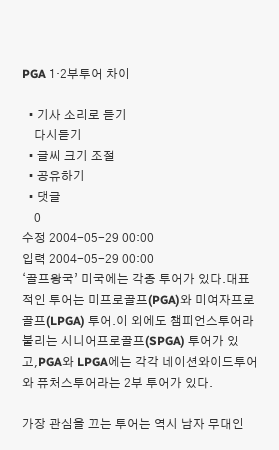PGA 1·2부투어 차이

  • 기사 소리로 듣기
    다시듣기
  • 글씨 크기 조절
  • 공유하기
  • 댓글
    0
수정 2004-05-29 00:00
입력 2004-05-29 00:00
‘골프왕국’ 미국에는 각종 투어가 있다.대표적인 투어는 미프로골프(PGA)와 미여자프로골프(LPGA) 투어.이 외에도 챔피언스투어라 불리는 시니어프로골프(SPGA) 투어가 있고,PGA와 LPGA에는 각각 네이션와이드투어와 퓨처스투어라는 2부 투어가 있다.

가장 관심을 끄는 투어는 역시 남자 무대인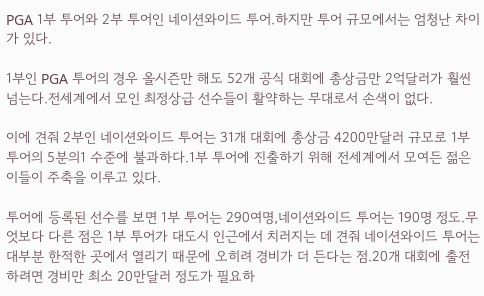PGA 1부 투어와 2부 투어인 네이션와이드 투어.하지만 투어 규모에서는 엄청난 차이가 있다.

1부인 PGA 투어의 경우 올시즌만 해도 52개 공식 대회에 총상금만 2억달러가 훨씬 넘는다.전세계에서 모인 최정상급 선수들이 활약하는 무대로서 손색이 없다.

이에 견줘 2부인 네이션와이드 투어는 31개 대회에 총상금 4200만달러 규모로 1부 투어의 5분의1 수준에 불과하다.1부 투어에 진출하기 위해 전세계에서 모여든 젊은이들이 주축을 이루고 있다.

투어에 등록된 선수를 보면 1부 투어는 290여명,네이션와이드 투어는 190명 정도.무엇보다 다른 점은 1부 투어가 대도시 인근에서 치러지는 데 견줘 네이션와이드 투어는 대부분 한적한 곳에서 열리기 때문에 오히려 경비가 더 든다는 점.20개 대회에 출전하려면 경비만 최소 20만달러 정도가 필요하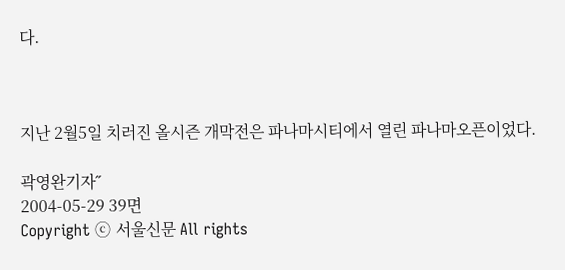다.



지난 2월5일 치러진 올시즌 개막전은 파나마시티에서 열린 파나마오픈이었다.

곽영완기자˝
2004-05-29 39면
Copyright ⓒ 서울신문 All rights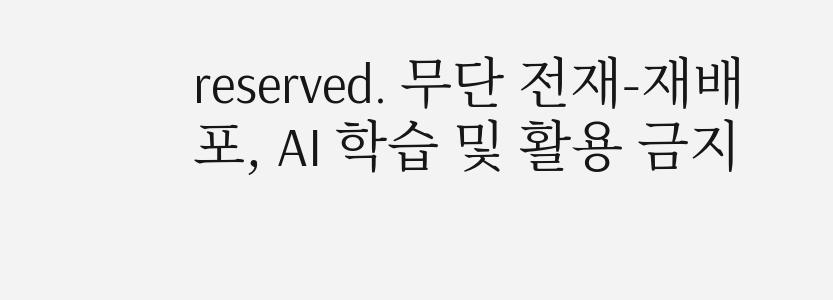reserved. 무단 전재-재배포, AI 학습 및 활용 금지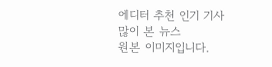에디터 추천 인기 기사
많이 본 뉴스
원본 이미지입니다.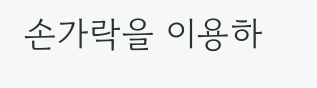손가락을 이용하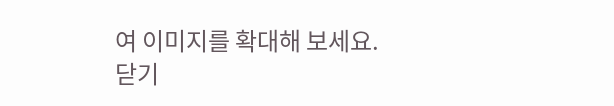여 이미지를 확대해 보세요.
닫기